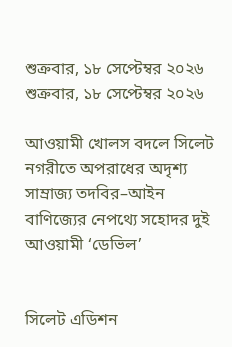শুক্রবার, ১৮ সেপ্টেম্বর ২০২৬
শুক্রবার, ১৮ সেপ্টেম্বর ২০২৬

আওয়ামী খোলস বদলে সিলেট নগরীতে অপরাধের অদৃশ্য সাম্রাজ্য তদবির–আইন বাণিজ্যের নেপথ্যে সহোদর দুই আওয়ামী ‘ডেভিল’


সিলেট এডিশন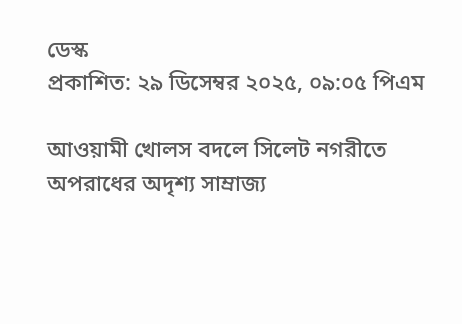ডেস্ক
প্রকাশিত: ২৯ ডিসেম্বর ২০২৫, ০৯:০৫ পিএম

আওয়ামী খোলস বদলে সিলেট নগরীতে অপরাধের অদৃশ্য সাম্রাজ্য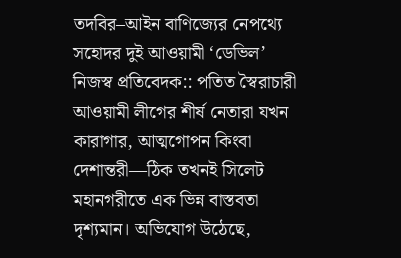তদবির–আইন বাণিজ্যের নেপথ্যে সহোদর দুই আওয়ামী ‘ডেভিল’
নিজস্ব প্রতিবেদক:: পতিত স্বৈরাচারী আওয়ামী লীগের শীর্ষ নেতারা যখন কারাগার, আত্মগোপন কিংবা দেশান্তরী—ঠিক তখনই সিলেট মহানগরীতে এক ভিন্ন বাস্তবতা দৃশ্যমান। অভিযোগ উঠেছে,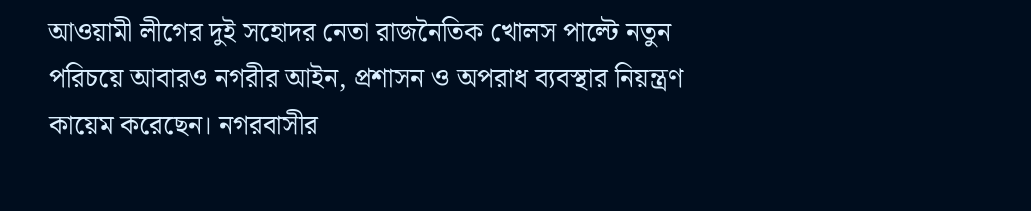আওয়ামী লীগের দুই সহোদর নেতা রাজনৈতিক খোলস পাল্টে নতুন পরিচয়ে আবারও নগরীর আইন, প্রশাসন ও অপরাধ ব্যবস্থার নিয়ন্ত্রণ কায়েম করেছেন। নগরবাসীর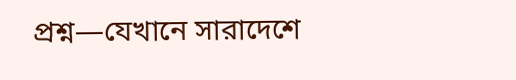প্রশ্ন—যেখানে সারাদেশে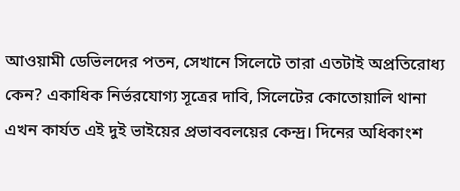আওয়ামী ডেভিলদের পতন, সেখানে সিলেটে তারা এতটাই অপ্রতিরোধ্য কেন? একাধিক নির্ভরযোগ্য সূত্রের দাবি, সিলেটের কোতোয়ালি থানা এখন কার্যত এই দুই ভাইয়ের প্রভাববলয়ের কেন্দ্র। দিনের অধিকাংশ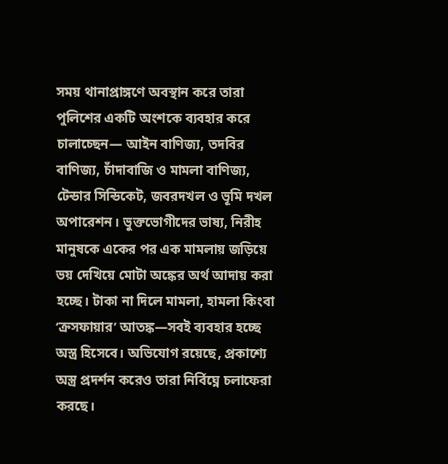সময় থানাপ্রাঙ্গণে অবস্থান করে তারা পুলিশের একটি অংশকে ব্যবহার করে চালাচ্ছেন— আইন বাণিজ্য, তদবির বাণিজ্য, চাঁদাবাজি ও মামলা বাণিজ্য, টেন্ডার সিন্ডিকেট, জবরদখল ও ভূমি দখল অপারেশন। ভুক্তভোগীদের ভাষ্য, নিরীহ মানুষকে একের পর এক মামলায় জড়িয়ে ভয় দেখিয়ে মোটা অঙ্কের অর্থ আদায় করা হচ্ছে। টাকা না দিলে মামলা, হামলা কিংবা ‘ক্রসফায়ার’ আতঙ্ক—সবই ব্যবহার হচ্ছে অস্ত্র হিসেবে। অভিযোগ রয়েছে, প্রকাশ্যে অস্ত্র প্রদর্শন করেও তারা নির্বিঘ্নে চলাফেরা করছে।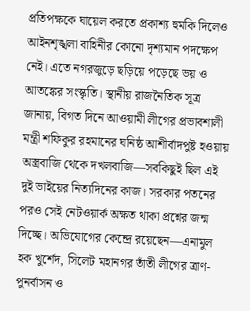প্রতিপক্ষকে ঘায়েল করতে প্রকাশ্য হুমকি দিলেও আইনশৃঙ্খলা বাহিনীর কোনো দৃশ্যমান পদক্ষেপ নেই। এতে নগরজুড়ে ছড়িয়ে পড়েছে ভয় ও আতঙ্কের সংস্কৃতি। স্থানীয় রাজনৈতিক সূত্র জানায়, বিগত দিনে আওয়ামী লীগের প্রভাবশালী মন্ত্রী শফিকুর রহমানের ঘনিষ্ঠ আশীর্বাদপুষ্ট হওয়ায় অস্ত্রবাজি থেকে দখলবাজি—সবকিছুই ছিল এই দুই ভাইয়ের নিত্যদিনের কাজ। সরকার পতনের পরও সেই নেটওয়ার্ক অক্ষত থাকা প্রশ্নের জন্ম দিচ্ছে। অভিযোগের কেন্দ্রে রয়েছেন—এনামুল হক খুর্শেদ, সিলেট মহানগর তাঁতী লীগের ত্রাণ-পুনর্বাসন ও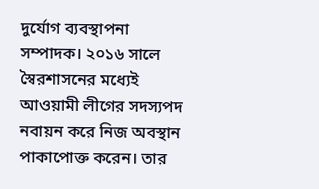দুর্যোগ ব্যবস্থাপনা সম্পাদক। ২০১৬ সালে স্বৈরশাসনের মধ্যেই আওয়ামী লীগের সদস্যপদ নবায়ন করে নিজ অবস্থান পাকাপোক্ত করেন। তার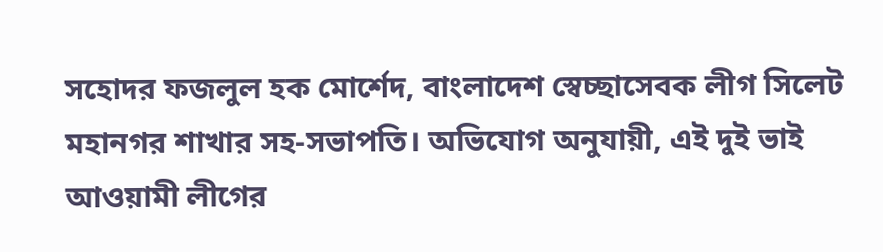সহোদর ফজলুল হক মোর্শেদ, বাংলাদেশ স্বেচ্ছাসেবক লীগ সিলেট মহানগর শাখার সহ-সভাপতি। অভিযোগ অনুযায়ী, এই দুই ভাই আওয়ামী লীগের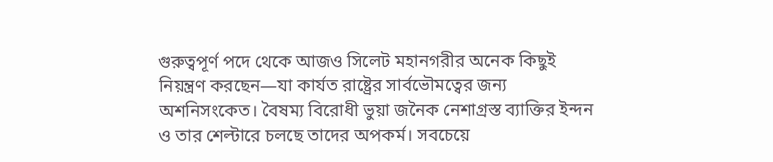গুরুত্বপূর্ণ পদে থেকে আজও সিলেট মহানগরীর অনেক কিছুই নিয়ন্ত্রণ করছেন—যা কার্যত রাষ্ট্রের সার্বভৌমত্বের জন্য অশনিসংকেত। বৈষম্য বিরোধী ভুয়া জনৈক নেশাগ্রস্ত ব্যাক্তির ইন্দন ও তার শেল্টারে চলছে তাদের অপকর্ম। সবচেয়ে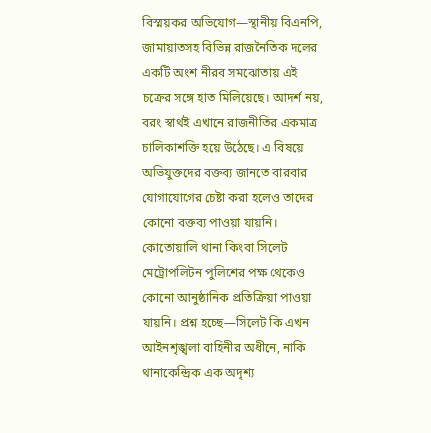বিস্ময়কর অভিযোগ—স্থানীয় বিএনপি, জামায়াতসহ বিভিন্ন রাজনৈতিক দলের একটি অংশ নীরব সমঝোতায় এই চক্রের সঙ্গে হাত মিলিয়েছে। আদর্শ নয়, বরং স্বার্থই এখানে রাজনীতির একমাত্র চালিকাশক্তি হয়ে উঠেছে। এ বিষয়ে অভিযুক্তদের বক্তব্য জানতে বারবার যোগাযোগের চেষ্টা করা হলেও তাদের কোনো বক্তব্য পাওয়া যায়নি। কোতোয়ালি থানা কিংবা সিলেট মেট্রোপলিটন পুলিশের পক্ষ থেকেও কোনো আনুষ্ঠানিক প্রতিক্রিয়া পাওয়া যায়নি। প্রশ্ন হচ্ছে—সিলেট কি এখন আইনশৃঙ্খলা বাহিনীর অধীনে, নাকি থানাকেন্দ্রিক এক অদৃশ্য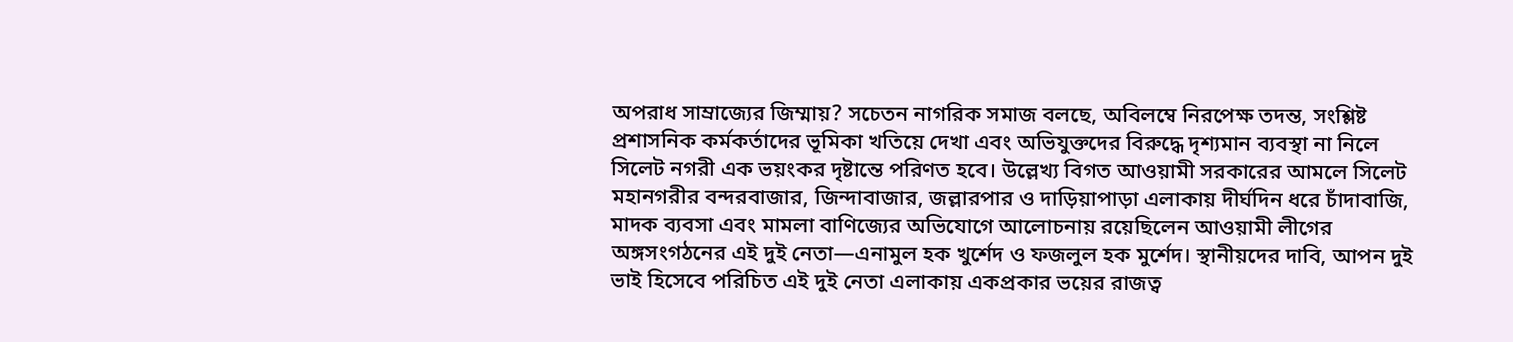অপরাধ সাম্রাজ্যের জিম্মায়? সচেতন নাগরিক সমাজ বলছে, অবিলম্বে নিরপেক্ষ তদন্ত, সংশ্লিষ্ট প্রশাসনিক কর্মকর্তাদের ভূমিকা খতিয়ে দেখা এবং অভিযুক্তদের বিরুদ্ধে দৃশ্যমান ব্যবস্থা না নিলে সিলেট নগরী এক ভয়ংকর দৃষ্টান্তে পরিণত হবে। উল্লেখ্য বিগত আওয়ামী সরকারের আমলে সিলেট মহানগরীর বন্দরবাজার, জিন্দাবাজার, জল্লারপার ও দাড়িয়াপাড়া এলাকায় দীর্ঘদিন ধরে চাঁদাবাজি, মাদক ব্যবসা এবং মামলা বাণিজ্যের অভিযোগে আলোচনায় রয়েছিলেন আওয়ামী লীগের অঙ্গসংগঠনের এই দুই নেতা—এনামুল হক খুর্শেদ ও ফজলুল হক মুর্শেদ। স্থানীয়দের দাবি, আপন দুই ভাই হিসেবে পরিচিত এই দুই নেতা এলাকায় একপ্রকার ভয়ের রাজত্ব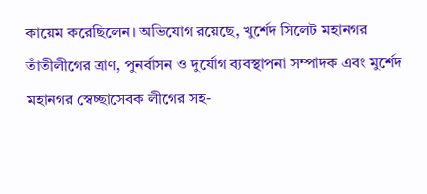কায়েম করেছিলেন। অভিযোগ রয়েছে, খুর্শেদ সিলেট মহানগর তাঁতীলীগের ত্রাণ, পুনর্বাসন ও দুর্যোগ ব্যবস্থাপনা সম্পাদক এবং মুর্শেদ মহানগর স্বেচ্ছাসেবক লীগের সহ-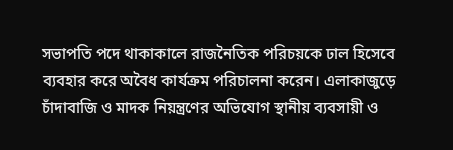সভাপতি পদে থাকাকালে রাজনৈতিক পরিচয়কে ঢাল হিসেবে ব্যবহার করে অবৈধ কার্যক্রম পরিচালনা করেন। এলাকাজুড়ে চাঁদাবাজি ও মাদক নিয়ন্ত্রণের অভিযোগ স্থানীয় ব্যবসায়ী ও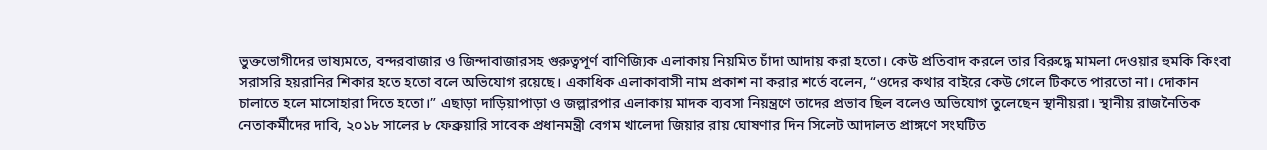ভুক্তভোগীদের ভাষ্যমতে, বন্দরবাজার ও জিন্দাবাজারসহ গুরুত্বপূর্ণ বাণিজ্যিক এলাকায় নিয়মিত চাঁদা আদায় করা হতো। কেউ প্রতিবাদ করলে তার বিরুদ্ধে মামলা দেওয়ার হুমকি কিংবা সরাসরি হয়রানির শিকার হতে হতো বলে অভিযোগ রয়েছে। একাধিক এলাকাবাসী নাম প্রকাশ না করার শর্তে বলেন, “ওদের কথার বাইরে কেউ গেলে টিকতে পারতো না। দোকান চালাতে হলে মাসোহারা দিতে হতো।” এছাড়া দাড়িয়াপাড়া ও জল্লারপার এলাকায় মাদক ব্যবসা নিয়ন্ত্রণে তাদের প্রভাব ছিল বলেও অভিযোগ তুলেছেন স্থানীয়রা। স্থানীয় রাজনৈতিক নেতাকর্মীদের দাবি, ২০১৮ সালের ৮ ফেব্রুয়ারি সাবেক প্রধানমন্ত্রী বেগম খালেদা জিয়ার রায় ঘোষণার দিন সিলেট আদালত প্রাঙ্গণে সংঘটিত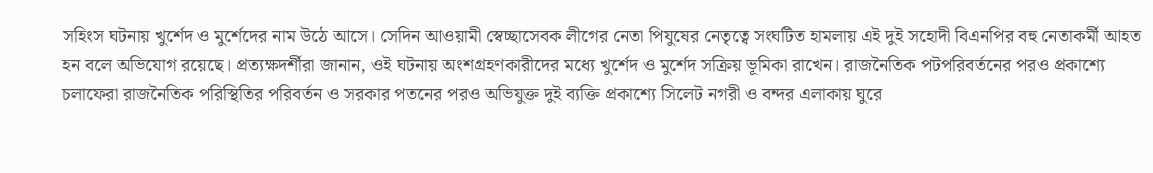সহিংস ঘটনায় খুর্শেদ ও মুর্শেদের নাম উঠে আসে। সেদিন আওয়ামী স্বেচ্ছাসেবক লীগের নেতা পিযুষের নেতৃত্বে সংঘটিত হামলায় এই দুই সহোদী বিএনপির বহু নেতাকর্মী আহত হন বলে অভিযোগ রয়েছে। প্রত্যক্ষদর্শীরা জানান, ওই ঘটনায় অংশগ্রহণকারীদের মধ্যে খুর্শেদ ও মুর্শেদ সক্রিয় ভূমিকা রাখেন। রাজনৈতিক পটপরিবর্তনের পরও প্রকাশ্যে চলাফেরা রাজনৈতিক পরিস্থিতির পরিবর্তন ও সরকার পতনের পরও অভিযুক্ত দুই ব্যক্তি প্রকাশ্যে সিলেট নগরী ও বন্দর এলাকায় ঘুরে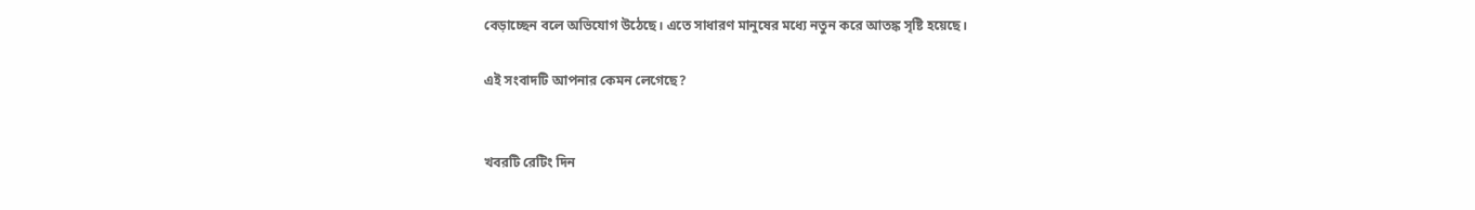বেড়াচ্ছেন বলে অভিযোগ উঠেছে। এতে সাধারণ মানুষের মধ্যে নতুন করে আতঙ্ক সৃষ্টি হয়েছে।

এই সংবাদটি আপনার কেমন লেগেছে?


খবরটি রেটিং দিন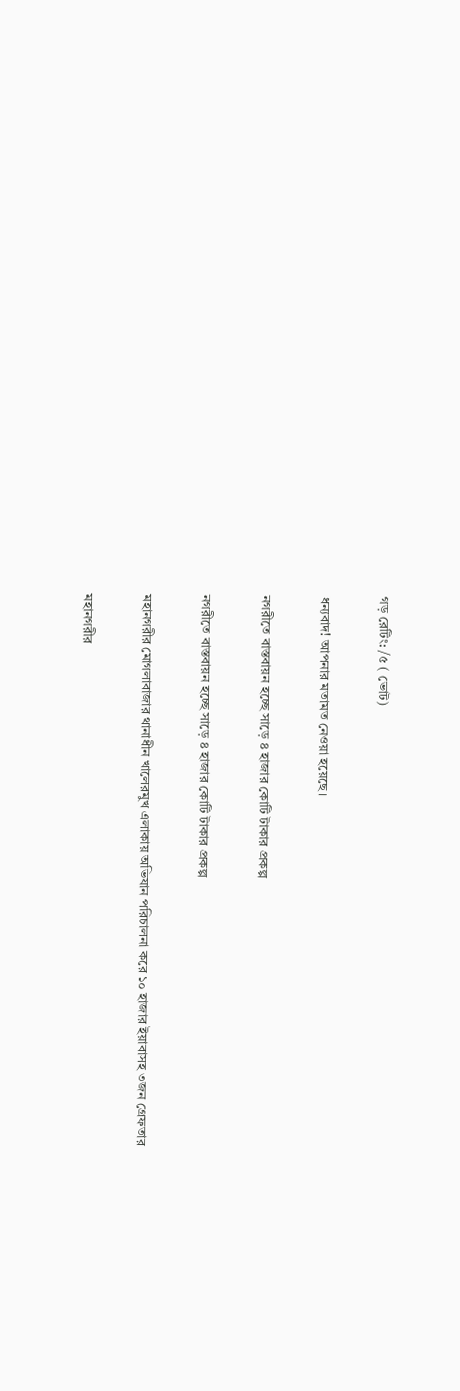গড় রেটিং: /৫ ( ভোট)

ধন্যবাদ! আপনার মতামত নেওয়া হয়েছে।

নগরীতে বাস্তবায়ন হচ্ছে সাড়ে ৪ হাজার কোটি টাকার প্রকল্প

নগরীতে বাস্তবায়ন হচ্ছে সাড়ে ৪ হাজার কোটি টাকার প্রকল্প

মহানগরীর মোগলাবাজার থানাধীন খালেরমুখ এলাকায় অভিযান পরিচালনা করে ১০ হাজার ইয়াবাসহ ৩জন গ্রেফতার

মহানগরীর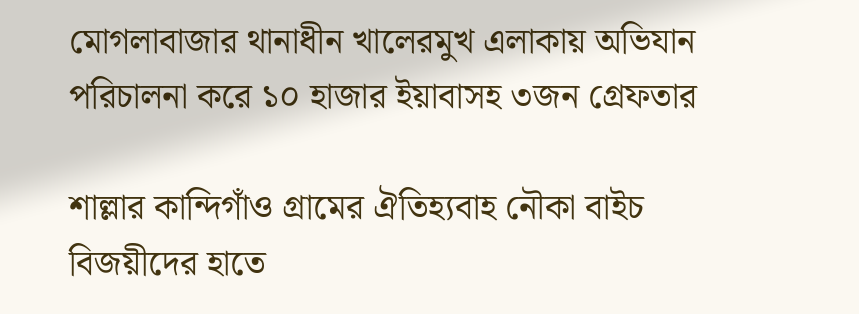মোগলাবাজার থানাধীন খালেরমুখ এলাকায় অভিযান পরিচালনা করে ১০ হাজার ইয়াবাসহ ৩জন গ্রেফতার

শাল্লার কান্দিগাঁও গ্রামের ঐতিহ্যবাহ নৌকা বাইচ বিজয়ীদের হাতে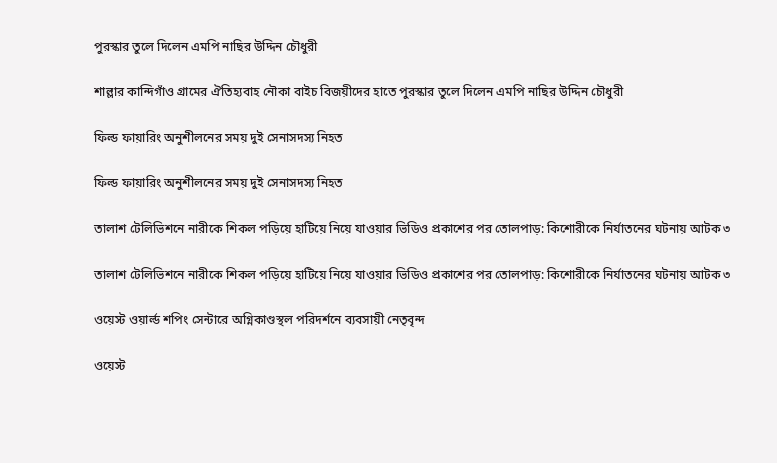পুরস্কার তুলে দিলেন এমপি নাছির উদ্দিন চৌধুরী

শাল্লার কান্দিগাঁও গ্রামের ঐতিহ্যবাহ নৌকা বাইচ বিজয়ীদের হাতে পুরস্কার তুলে দিলেন এমপি নাছির উদ্দিন চৌধুরী

ফিল্ড ফায়ারিং অনুশীলনের সময় দুই সেনাসদস্য নিহত

ফিল্ড ফায়ারিং অনুশীলনের সময় দুই সেনাসদস্য নিহত

তালাশ টেলিভিশনে নারীকে শিকল পড়িয়ে হাটিয়ে নিয়ে যাওয়ার ভিডিও প্রকাশের পর তোলপাড়: কিশোরীকে নির্যাতনের ঘটনায় আটক ৩

তালাশ টেলিভিশনে নারীকে শিকল পড়িয়ে হাটিয়ে নিয়ে যাওয়ার ভিডিও প্রকাশের পর তোলপাড়: কিশোরীকে নির্যাতনের ঘটনায় আটক ৩

ওয়েস্ট ওয়ার্ল্ড শপিং সেন্টারে অগ্নিকাণ্ডস্থল পরিদর্শনে ব্যবসায়ী নেতৃবৃন্দ

ওয়েস্ট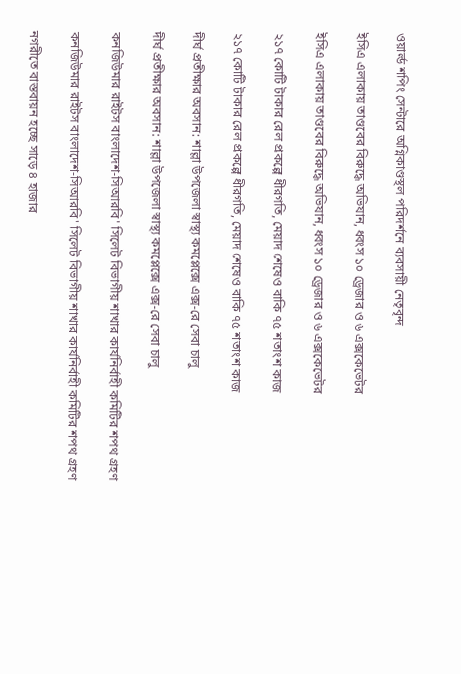ওয়ার্ল্ড শপিং সেন্টারে অগ্নিকাণ্ডস্থল পরিদর্শনে ব্যবসায়ী নেতৃবৃন্দ

ইসিএ এলাকায় তাণ্ডবের বিরুদ্ধে অভিযান, ধ্বংস ১০ ড্রেজার ও ৬ এক্সকেভেটর

ইসিএ এলাকায় তাণ্ডবের বিরুদ্ধে অভিযান, ধ্বংস ১০ ড্রেজার ও ৬ এক্সকেভেটর

২১৭ কোটি টাকার রেল প্রকল্পে ধীরগতি, মেয়াদ শেষেও বাকি ৭৫ শতাংশ কাজ

২১৭ কোটি টাকার রেল প্রকল্পে ধীরগতি, মেয়াদ শেষেও বাকি ৭৫ শতাংশ কাজ

দীর্ঘ প্রতীক্ষার অবসান: শাল্লা উপজেলা স্বাস্থ্য কমপ্লেক্সে এক্স-রে সেবা চালু

দীর্ঘ প্রতীক্ষার অবসান: শাল্লা উপজেলা স্বাস্থ্য কমপ্লেক্সে এক্স-রে সেবা চালু

কনজিউমার রাইটস বাংলাদেশ-সিআরবি' সিলেট বিভাগীয় শাখার কার্যনির্বাহী কমিটির শপথ গ্রহণ

কনজিউমার রাইটস বাংলাদেশ-সিআরবি' সিলেট বিভাগীয় শাখার কার্যনির্বাহী কমিটির শপথ গ্রহণ

নগরীতে বাস্তবায়ন হচ্ছে সাড়ে ৪ হাজার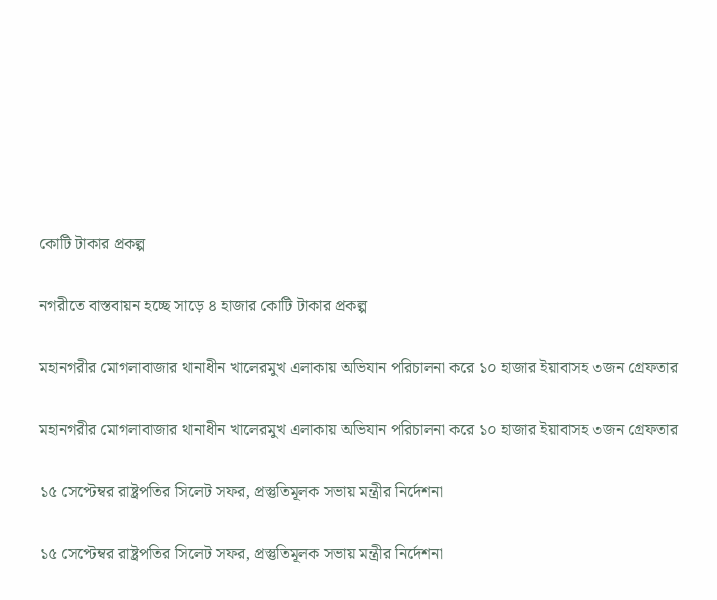কোটি টাকার প্রকল্প

নগরীতে বাস্তবায়ন হচ্ছে সাড়ে ৪ হাজার কোটি টাকার প্রকল্প

মহানগরীর মোগলাবাজার থানাধীন খালেরমুখ এলাকায় অভিযান পরিচালনা করে ১০ হাজার ইয়াবাসহ ৩জন গ্রেফতার

মহানগরীর মোগলাবাজার থানাধীন খালেরমুখ এলাকায় অভিযান পরিচালনা করে ১০ হাজার ইয়াবাসহ ৩জন গ্রেফতার

১৫ সেপ্টেম্বর রাষ্ট্রপতির সিলেট সফর, প্রস্তুতিমূলক সভায় মন্ত্রীর নির্দেশনা

১৫ সেপ্টেম্বর রাষ্ট্রপতির সিলেট সফর, প্রস্তুতিমূলক সভায় মন্ত্রীর নির্দেশনা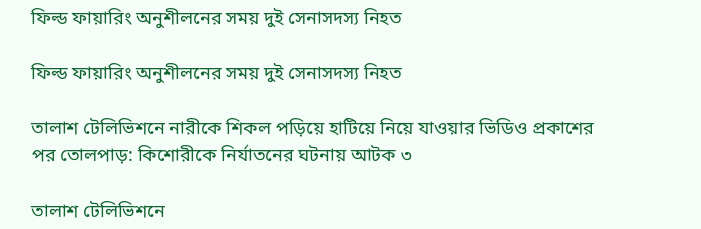ফিল্ড ফায়ারিং অনুশীলনের সময় দুই সেনাসদস্য নিহত

ফিল্ড ফায়ারিং অনুশীলনের সময় দুই সেনাসদস্য নিহত

তালাশ টেলিভিশনে নারীকে শিকল পড়িয়ে হাটিয়ে নিয়ে যাওয়ার ভিডিও প্রকাশের পর তোলপাড়: কিশোরীকে নির্যাতনের ঘটনায় আটক ৩

তালাশ টেলিভিশনে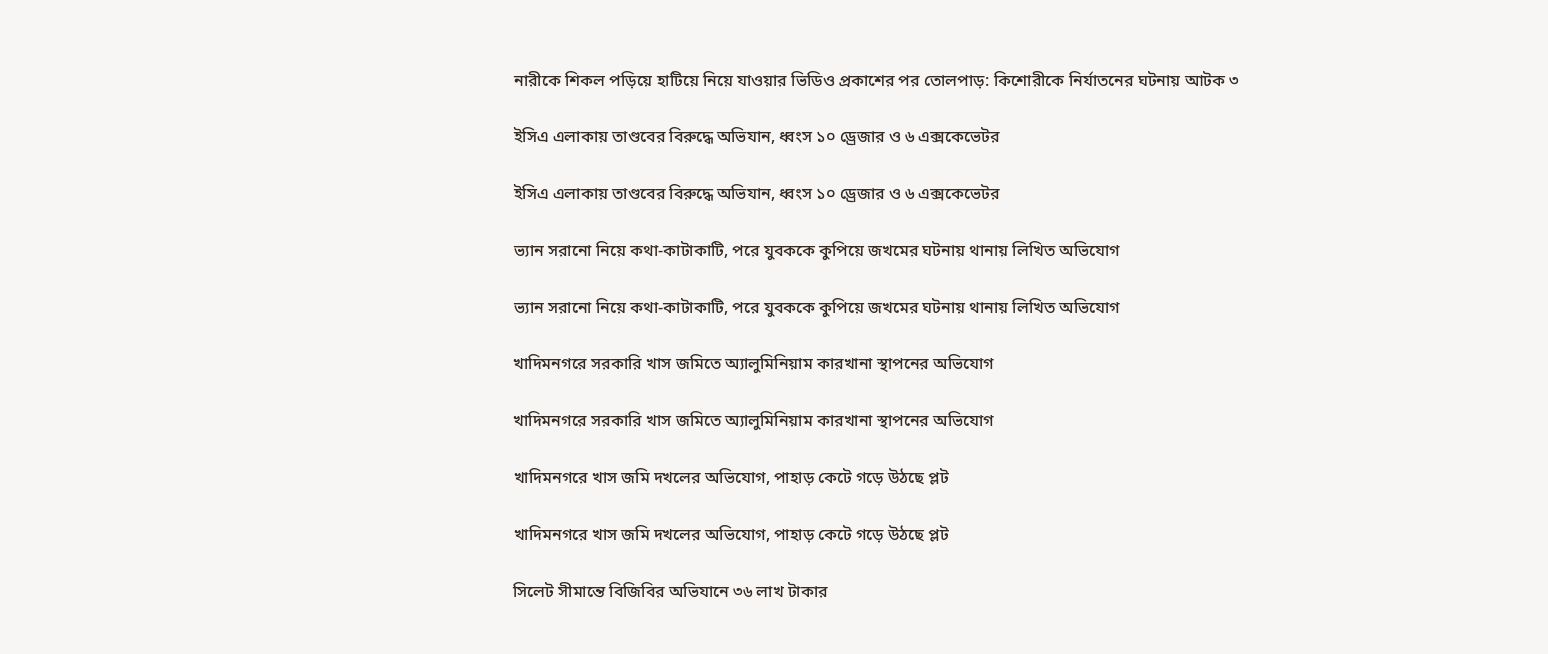নারীকে শিকল পড়িয়ে হাটিয়ে নিয়ে যাওয়ার ভিডিও প্রকাশের পর তোলপাড়: কিশোরীকে নির্যাতনের ঘটনায় আটক ৩

ইসিএ এলাকায় তাণ্ডবের বিরুদ্ধে অভিযান, ধ্বংস ১০ ড্রেজার ও ৬ এক্সকেভেটর

ইসিএ এলাকায় তাণ্ডবের বিরুদ্ধে অভিযান, ধ্বংস ১০ ড্রেজার ও ৬ এক্সকেভেটর

ভ্যান সরানো নিয়ে কথা-কাটাকাটি, পরে যুবককে কুপিয়ে জখমের ঘটনায় থানায় লিখিত অভিযোগ

ভ্যান সরানো নিয়ে কথা-কাটাকাটি, পরে যুবককে কুপিয়ে জখমের ঘটনায় থানায় লিখিত অভিযোগ

খাদিমনগরে সরকারি খাস জমিতে অ্যালুমিনিয়াম কারখানা স্থাপনের অভিযোগ

খাদিমনগরে সরকারি খাস জমিতে অ্যালুমিনিয়াম কারখানা স্থাপনের অভিযোগ

খাদিমনগরে খাস জমি দখলের অভিযোগ, পাহাড় কেটে গড়ে উঠছে প্লট

খাদিমনগরে খাস জমি দখলের অভিযোগ, পাহাড় কেটে গড়ে উঠছে প্লট

সিলেট সীমান্তে বিজিবির অভিযানে ৩৬ লাখ টাকার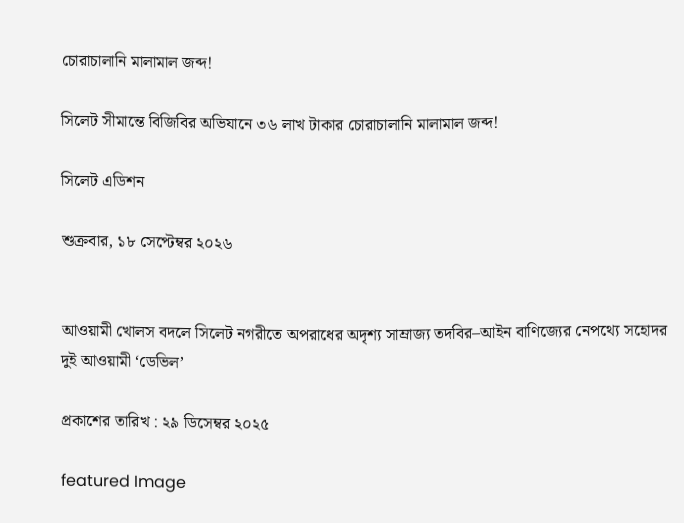চোরাচালানি মালামাল জব্দ!

সিলেট সীমান্তে বিজিবির অভিযানে ৩৬ লাখ টাকার চোরাচালানি মালামাল জব্দ!

সিলেট এডিশন

শুক্রবার, ১৮ সেপ্টেম্বর ২০২৬


আওয়ামী খোলস বদলে সিলেট নগরীতে অপরাধের অদৃশ্য সাম্রাজ্য তদবির–আইন বাণিজ্যের নেপথ্যে সহোদর দুই আওয়ামী ‘ডেভিল’

প্রকাশের তারিখ : ২৯ ডিসেম্বর ২০২৫

featured Image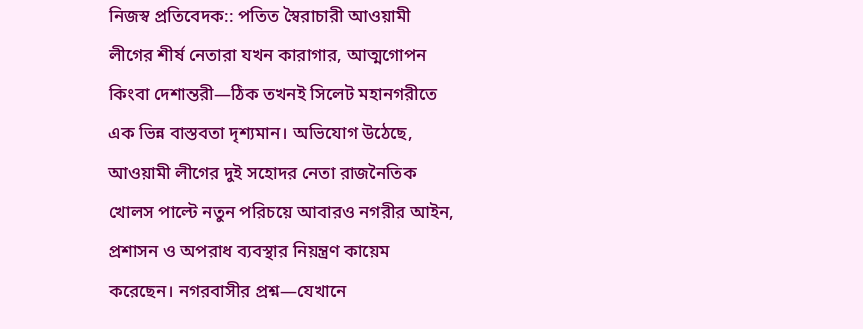নিজস্ব প্রতিবেদক:: পতিত স্বৈরাচারী আওয়ামী লীগের শীর্ষ নেতারা যখন কারাগার, আত্মগোপন কিংবা দেশান্তরী—ঠিক তখনই সিলেট মহানগরীতে এক ভিন্ন বাস্তবতা দৃশ্যমান। অভিযোগ উঠেছে, আওয়ামী লীগের দুই সহোদর নেতা রাজনৈতিক খোলস পাল্টে নতুন পরিচয়ে আবারও নগরীর আইন, প্রশাসন ও অপরাধ ব্যবস্থার নিয়ন্ত্রণ কায়েম করেছেন। নগরবাসীর প্রশ্ন—যেখানে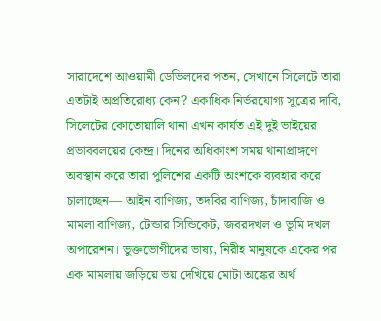সারাদেশে আওয়ামী ডেভিলদের পতন, সেখানে সিলেটে তারা এতটাই অপ্রতিরোধ্য কেন? একাধিক নির্ভরযোগ্য সূত্রের দাবি, সিলেটের কোতোয়ালি থানা এখন কার্যত এই দুই ভাইয়ের প্রভাববলয়ের কেন্দ্র। দিনের অধিকাংশ সময় থানাপ্রাঙ্গণে অবস্থান করে তারা পুলিশের একটি অংশকে ব্যবহার করে চালাচ্ছেন— আইন বাণিজ্য, তদবির বাণিজ্য, চাঁদাবাজি ও মামলা বাণিজ্য, টেন্ডার সিন্ডিকেট, জবরদখল ও ভূমি দখল অপারেশন। ভুক্তভোগীদের ভাষ্য, নিরীহ মানুষকে একের পর এক মামলায় জড়িয়ে ভয় দেখিয়ে মোটা অঙ্কের অর্থ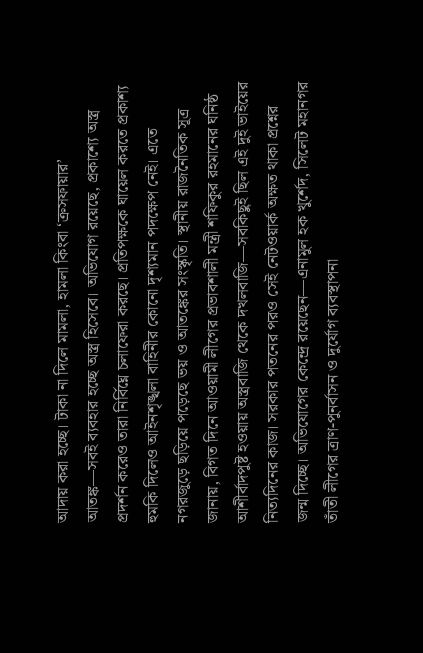আদায় করা হচ্ছে। টাকা না দিলে মামলা, হামলা কিংবা ‘ক্রসফায়ার’ আতঙ্ক—সবই ব্যবহার হচ্ছে অস্ত্র হিসেবে। অভিযোগ রয়েছে, প্রকাশ্যে অস্ত্র প্রদর্শন করেও তারা নির্বিঘ্নে চলাফেরা করছে। প্রতিপক্ষকে ঘায়েল করতে প্রকাশ্য হুমকি দিলেও আইনশৃঙ্খলা বাহিনীর কোনো দৃশ্যমান পদক্ষেপ নেই। এতে নগরজুড়ে ছড়িয়ে পড়েছে ভয় ও আতঙ্কের সংস্কৃতি। স্থানীয় রাজনৈতিক সূত্র জানায়, বিগত দিনে আওয়ামী লীগের প্রভাবশালী মন্ত্রী শফিকুর রহমানের ঘনিষ্ঠ আশীর্বাদপুষ্ট হওয়ায় অস্ত্রবাজি থেকে দখলবাজি—সবকিছুই ছিল এই দুই ভাইয়ের নিত্যদিনের কাজ। সরকার পতনের পরও সেই নেটওয়ার্ক অক্ষত থাকা প্রশ্নের জন্ম দিচ্ছে। অভিযোগের কেন্দ্রে রয়েছেন—এনামুল হক খুর্শেদ, সিলেট মহানগর তাঁতী লীগের ত্রাণ-পুনর্বাসন ও দুর্যোগ ব্যবস্থাপনা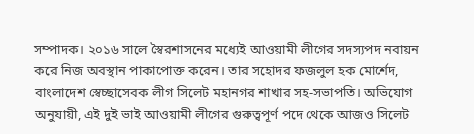সম্পাদক। ২০১৬ সালে স্বৈরশাসনের মধ্যেই আওয়ামী লীগের সদস্যপদ নবায়ন করে নিজ অবস্থান পাকাপোক্ত করেন। তার সহোদর ফজলুল হক মোর্শেদ, বাংলাদেশ স্বেচ্ছাসেবক লীগ সিলেট মহানগর শাখার সহ-সভাপতি। অভিযোগ অনুযায়ী, এই দুই ভাই আওয়ামী লীগের গুরুত্বপূর্ণ পদে থেকে আজও সিলেট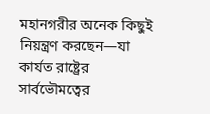মহানগরীর অনেক কিছুই নিয়ন্ত্রণ করছেন—যা কার্যত রাষ্ট্রের সার্বভৌমত্বের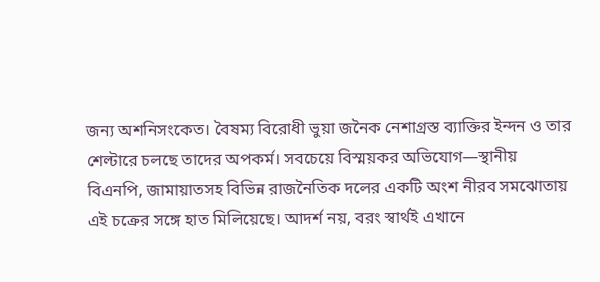জন্য অশনিসংকেত। বৈষম্য বিরোধী ভুয়া জনৈক নেশাগ্রস্ত ব্যাক্তির ইন্দন ও তার শেল্টারে চলছে তাদের অপকর্ম। সবচেয়ে বিস্ময়কর অভিযোগ—স্থানীয় বিএনপি, জামায়াতসহ বিভিন্ন রাজনৈতিক দলের একটি অংশ নীরব সমঝোতায় এই চক্রের সঙ্গে হাত মিলিয়েছে। আদর্শ নয়, বরং স্বার্থই এখানে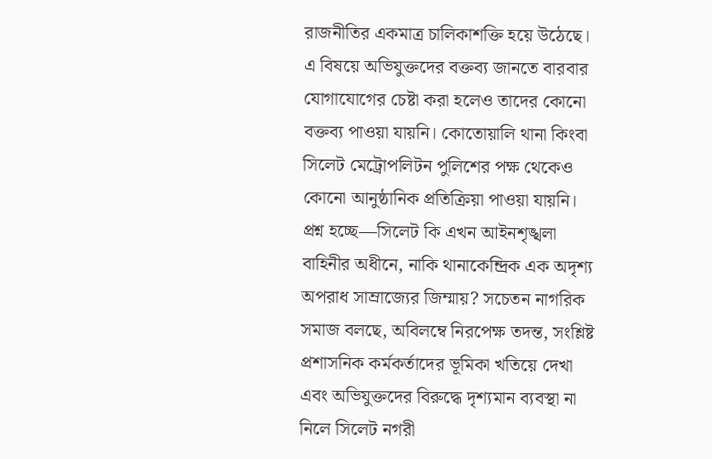রাজনীতির একমাত্র চালিকাশক্তি হয়ে উঠেছে। এ বিষয়ে অভিযুক্তদের বক্তব্য জানতে বারবার যোগাযোগের চেষ্টা করা হলেও তাদের কোনো বক্তব্য পাওয়া যায়নি। কোতোয়ালি থানা কিংবা সিলেট মেট্রোপলিটন পুলিশের পক্ষ থেকেও কোনো আনুষ্ঠানিক প্রতিক্রিয়া পাওয়া যায়নি। প্রশ্ন হচ্ছে—সিলেট কি এখন আইনশৃঙ্খলা বাহিনীর অধীনে, নাকি থানাকেন্দ্রিক এক অদৃশ্য অপরাধ সাম্রাজ্যের জিম্মায়? সচেতন নাগরিক সমাজ বলছে, অবিলম্বে নিরপেক্ষ তদন্ত, সংশ্লিষ্ট প্রশাসনিক কর্মকর্তাদের ভূমিকা খতিয়ে দেখা এবং অভিযুক্তদের বিরুদ্ধে দৃশ্যমান ব্যবস্থা না নিলে সিলেট নগরী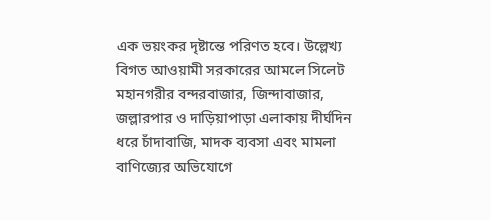এক ভয়ংকর দৃষ্টান্তে পরিণত হবে। উল্লেখ্য বিগত আওয়ামী সরকারের আমলে সিলেট মহানগরীর বন্দরবাজার, জিন্দাবাজার, জল্লারপার ও দাড়িয়াপাড়া এলাকায় দীর্ঘদিন ধরে চাঁদাবাজি, মাদক ব্যবসা এবং মামলা বাণিজ্যের অভিযোগে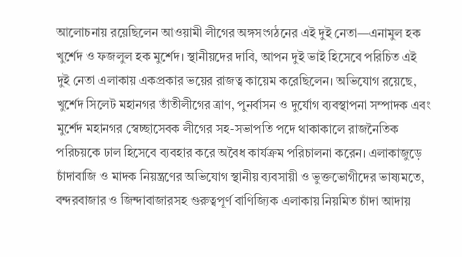আলোচনায় রয়েছিলেন আওয়ামী লীগের অঙ্গসংগঠনের এই দুই নেতা—এনামুল হক খুর্শেদ ও ফজলুল হক মুর্শেদ। স্থানীয়দের দাবি, আপন দুই ভাই হিসেবে পরিচিত এই দুই নেতা এলাকায় একপ্রকার ভয়ের রাজত্ব কায়েম করেছিলেন। অভিযোগ রয়েছে, খুর্শেদ সিলেট মহানগর তাঁতীলীগের ত্রাণ, পুনর্বাসন ও দুর্যোগ ব্যবস্থাপনা সম্পাদক এবং মুর্শেদ মহানগর স্বেচ্ছাসেবক লীগের সহ-সভাপতি পদে থাকাকালে রাজনৈতিক পরিচয়কে ঢাল হিসেবে ব্যবহার করে অবৈধ কার্যক্রম পরিচালনা করেন। এলাকাজুড়ে চাঁদাবাজি ও মাদক নিয়ন্ত্রণের অভিযোগ স্থানীয় ব্যবসায়ী ও ভুক্তভোগীদের ভাষ্যমতে, বন্দরবাজার ও জিন্দাবাজারসহ গুরুত্বপূর্ণ বাণিজ্যিক এলাকায় নিয়মিত চাঁদা আদায়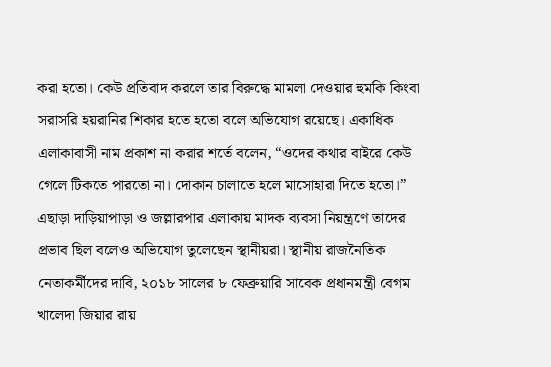করা হতো। কেউ প্রতিবাদ করলে তার বিরুদ্ধে মামলা দেওয়ার হুমকি কিংবা সরাসরি হয়রানির শিকার হতে হতো বলে অভিযোগ রয়েছে। একাধিক এলাকাবাসী নাম প্রকাশ না করার শর্তে বলেন, “ওদের কথার বাইরে কেউ গেলে টিকতে পারতো না। দোকান চালাতে হলে মাসোহারা দিতে হতো।” এছাড়া দাড়িয়াপাড়া ও জল্লারপার এলাকায় মাদক ব্যবসা নিয়ন্ত্রণে তাদের প্রভাব ছিল বলেও অভিযোগ তুলেছেন স্থানীয়রা। স্থানীয় রাজনৈতিক নেতাকর্মীদের দাবি, ২০১৮ সালের ৮ ফেব্রুয়ারি সাবেক প্রধানমন্ত্রী বেগম খালেদা জিয়ার রায়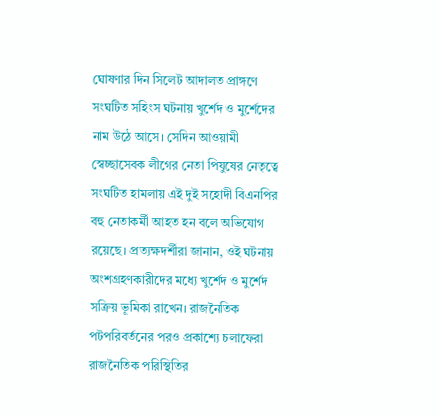ঘোষণার দিন সিলেট আদালত প্রাঙ্গণে সংঘটিত সহিংস ঘটনায় খুর্শেদ ও মুর্শেদের নাম উঠে আসে। সেদিন আওয়ামী স্বেচ্ছাসেবক লীগের নেতা পিযুষের নেতৃত্বে সংঘটিত হামলায় এই দুই সহোদী বিএনপির বহু নেতাকর্মী আহত হন বলে অভিযোগ রয়েছে। প্রত্যক্ষদর্শীরা জানান, ওই ঘটনায় অংশগ্রহণকারীদের মধ্যে খুর্শেদ ও মুর্শেদ সক্রিয় ভূমিকা রাখেন। রাজনৈতিক পটপরিবর্তনের পরও প্রকাশ্যে চলাফেরা রাজনৈতিক পরিস্থিতির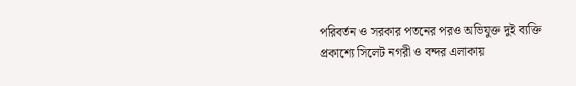পরিবর্তন ও সরকার পতনের পরও অভিযুক্ত দুই ব্যক্তি প্রকাশ্যে সিলেট নগরী ও বন্দর এলাকায়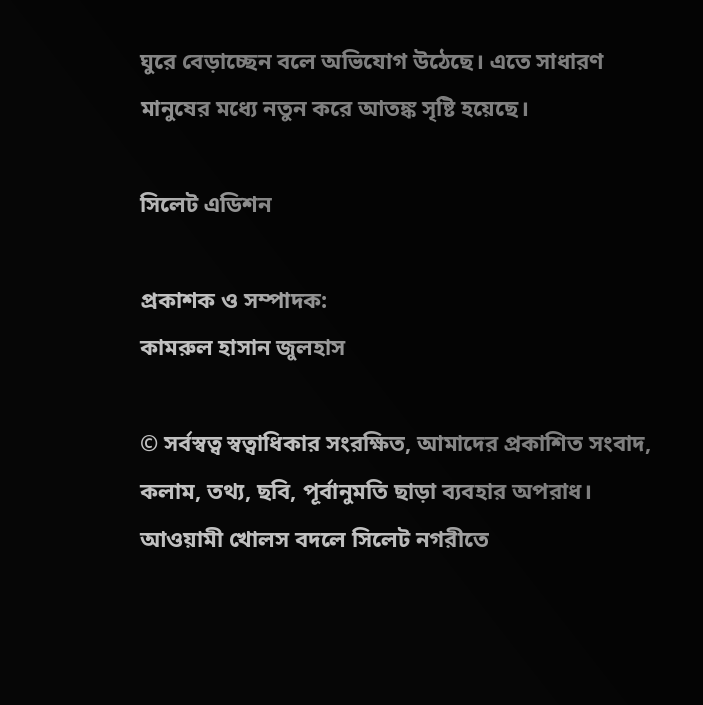ঘুরে বেড়াচ্ছেন বলে অভিযোগ উঠেছে। এতে সাধারণ মানুষের মধ্যে নতুন করে আতঙ্ক সৃষ্টি হয়েছে।

সিলেট এডিশন

প্রকাশক ও সম্পাদক:
কামরুল হাসান জুলহাস

© সর্বস্বত্ব স্বত্বাধিকার সংরক্ষিত, আমাদের প্রকাশিত সংবাদ, কলাম, তথ্য, ছবি, পূর্বানুমতি ছাড়া ব্যবহার অপরাধ।
আওয়ামী খোলস বদলে সিলেট নগরীতে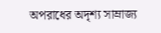অপরাধের অদৃশ্য সাম্রাজ্য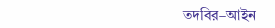তদবির–আইন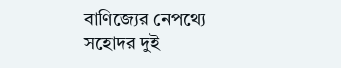বাণিজ্যের নেপথ্যে সহোদর দুই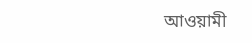আওয়ামী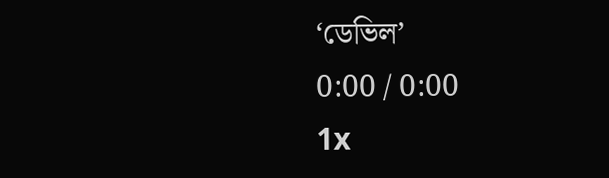‘ডেভিল’
0:00 / 0:00
1x